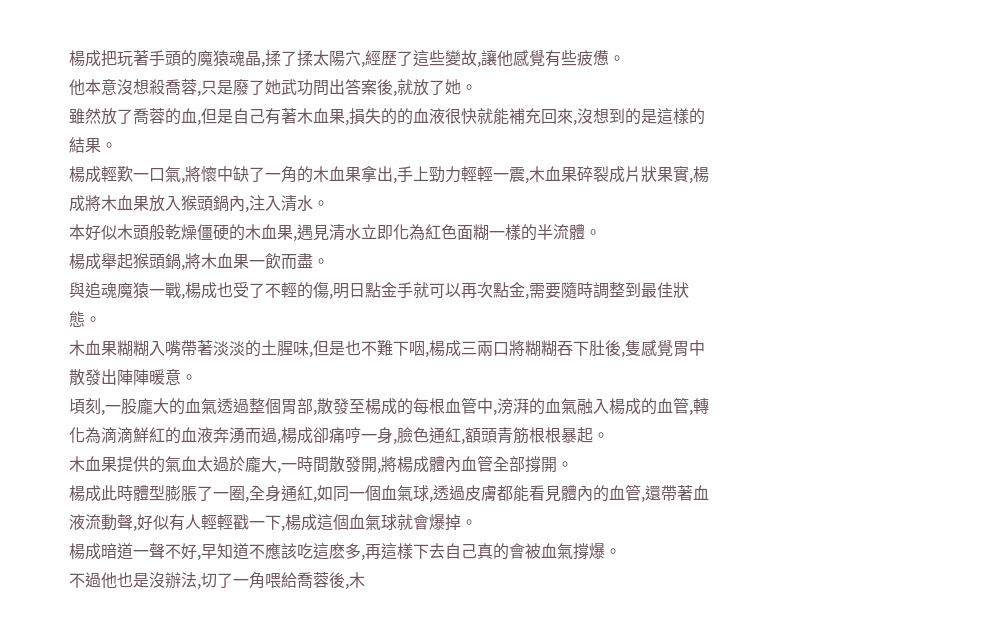楊成把玩著手頭的魔猿魂晶,揉了揉太陽穴,經歷了這些變故,讓他感覺有些疲憊。
他本意沒想殺喬蓉,只是廢了她武功問出答案後,就放了她。
雖然放了喬蓉的血,但是自己有著木血果,損失的的血液很快就能補充回來,沒想到的是這樣的結果。
楊成輕歎一口氣,將懷中缺了一角的木血果拿出,手上勁力輕輕一震,木血果碎裂成片狀果實,楊成將木血果放入猴頭鍋內,注入清水。
本好似木頭般乾燥僵硬的木血果,遇見清水立即化為紅色面糊一樣的半流體。
楊成舉起猴頭鍋,將木血果一飲而盡。
與追魂魔猿一戰,楊成也受了不輕的傷,明日點金手就可以再次點金,需要隨時調整到最佳狀態。
木血果糊糊入嘴帶著淡淡的土腥味,但是也不難下咽,楊成三兩口將糊糊吞下肚後,隻感覺胃中散發出陣陣暖意。
頃刻,一股龐大的血氣透過整個胃部,散發至楊成的每根血管中,滂湃的血氣融入楊成的血管,轉化為滴滴鮮紅的血液奔湧而過,楊成卻痛哼一身,臉色通紅,額頭青筋根根暴起。
木血果提供的氣血太過於龐大,一時間散發開,將楊成體內血管全部撐開。
楊成此時體型膨脹了一圈,全身通紅,如同一個血氣球,透過皮膚都能看見體內的血管,還帶著血液流動聲,好似有人輕輕戳一下,楊成這個血氣球就會爆掉。
楊成暗道一聲不好,早知道不應該吃這麽多,再這樣下去自己真的會被血氣撐爆。
不過他也是沒辦法,切了一角喂給喬蓉後,木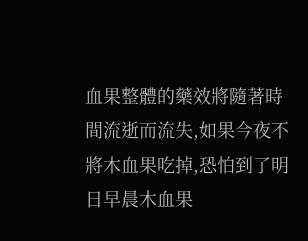血果整體的藥效將隨著時間流逝而流失,如果今夜不將木血果吃掉,恐怕到了明日早晨木血果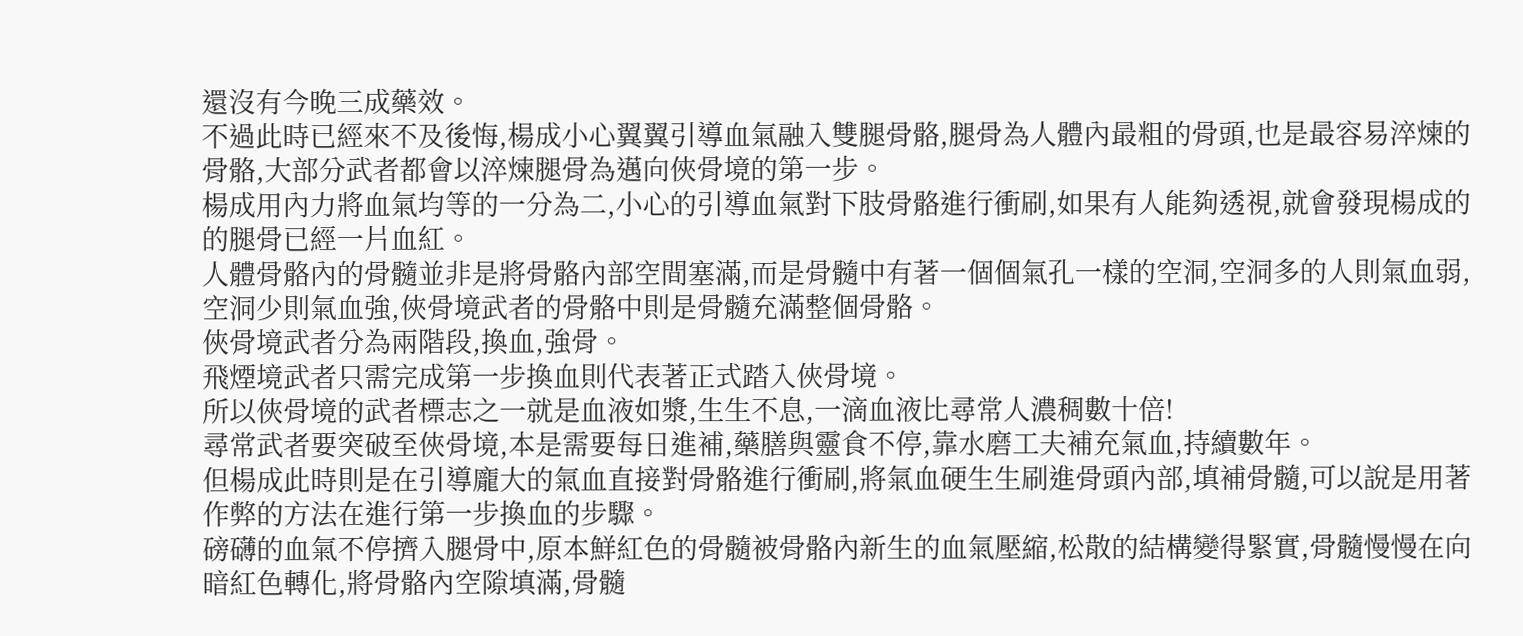還沒有今晚三成藥效。
不過此時已經來不及後悔,楊成小心翼翼引導血氣融入雙腿骨骼,腿骨為人體內最粗的骨頭,也是最容易淬煉的骨骼,大部分武者都會以淬煉腿骨為邁向俠骨境的第一步。
楊成用內力將血氣均等的一分為二,小心的引導血氣對下肢骨骼進行衝刷,如果有人能夠透視,就會發現楊成的的腿骨已經一片血紅。
人體骨骼內的骨髓並非是將骨骼內部空間塞滿,而是骨髓中有著一個個氣孔一樣的空洞,空洞多的人則氣血弱,空洞少則氣血強,俠骨境武者的骨骼中則是骨髓充滿整個骨骼。
俠骨境武者分為兩階段,換血,強骨。
飛煙境武者只需完成第一步換血則代表著正式踏入俠骨境。
所以俠骨境的武者標志之一就是血液如漿,生生不息,一滴血液比尋常人濃稠數十倍!
尋常武者要突破至俠骨境,本是需要每日進補,藥膳與靈食不停,靠水磨工夫補充氣血,持續數年。
但楊成此時則是在引導龐大的氣血直接對骨骼進行衝刷,將氣血硬生生刷進骨頭內部,填補骨髓,可以說是用著作弊的方法在進行第一步換血的步驟。
磅礴的血氣不停擠入腿骨中,原本鮮紅色的骨髓被骨骼內新生的血氣壓縮,松散的結構變得緊實,骨髓慢慢在向暗紅色轉化,將骨骼內空隙填滿,骨髓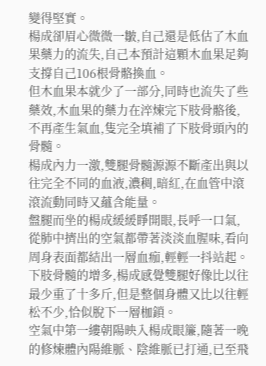變得堅實。
楊成卻眉心微微一皺,自己還是低估了木血果藥力的流失,自己本預計這顆木血果足夠支撐自己106根骨骼換血。
但木血果本就少了一部分,同時也流失了些藥效,木血果的藥力在淬煉完下肢骨骼後,不再產生氣血,隻完全填補了下肢骨頭內的骨髓。
楊成內力一激,雙腿骨髓源源不斷產出與以往完全不同的血液,濃稠,暗紅,在血管中滾滾流動同時又蘊含能量。
盤腿而坐的楊成緩緩睜開眼,長呼一口氣,從肺中擠出的空氣都帶著淡淡血腥味,看向周身表面都結出一層血痂,輕輕一抖站起。
下肢骨髓的增多,楊成感覺雙腿好像比以往最少重了十多斤,但是整個身體又比以往輕松不少,恰似脫下一層枷鎖。
空氣中第一縷朝陽映入楊成眼簾,隨著一晚的修煉體內陽維脈、陰維脈已打通,已至飛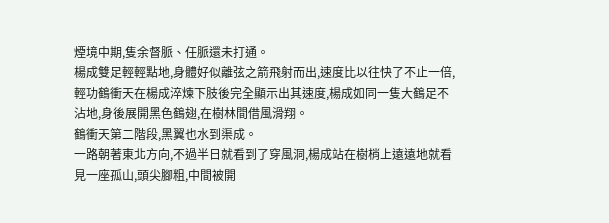煙境中期,隻余督脈、任脈還未打通。
楊成雙足輕輕點地,身體好似離弦之箭飛射而出,速度比以往快了不止一倍,輕功鶴衝天在楊成淬煉下肢後完全顯示出其速度,楊成如同一隻大鶴足不沾地,身後展開黑色鶴翅,在樹林間借風滑翔。
鶴衝天第二階段,黑翼也水到渠成。
一路朝著東北方向,不過半日就看到了穿風洞,楊成站在樹梢上遠遠地就看見一座孤山,頭尖腳粗,中間被開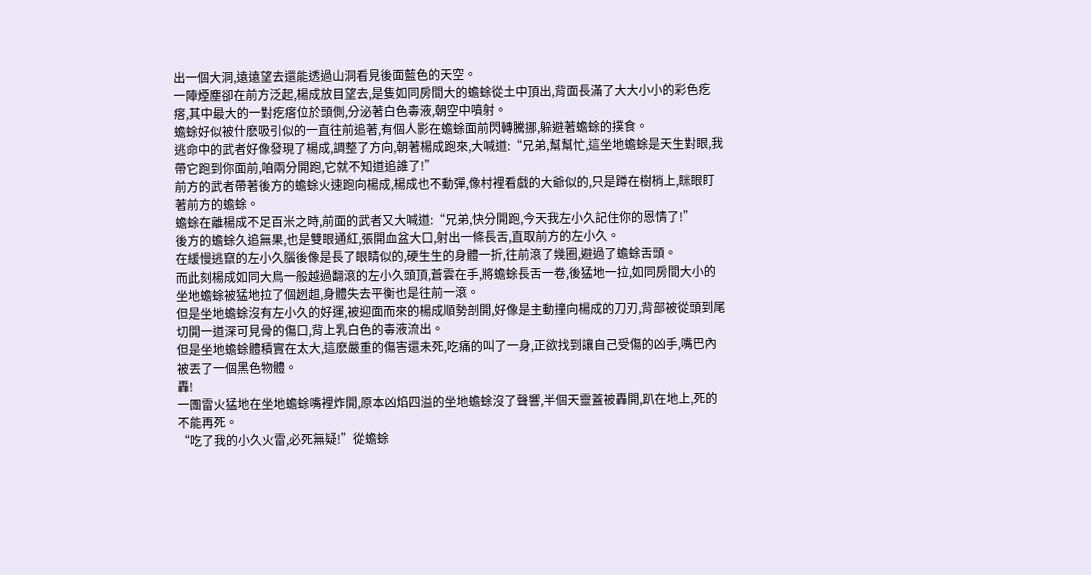出一個大洞,遠遠望去還能透過山洞看見後面藍色的天空。
一陣煙塵卻在前方泛起,楊成放目望去,是隻如同房間大的蟾蜍從土中頂出,背面長滿了大大小小的彩色疙瘩,其中最大的一對疙瘩位於頭側,分泌著白色毒液,朝空中噴射。
蟾蜍好似被什麽吸引似的一直往前追著,有個人影在蟾蜍面前閃轉騰挪,躲避著蟾蜍的撲食。
逃命中的武者好像發現了楊成,調整了方向,朝著楊成跑來,大喊道:“兄弟,幫幫忙,這坐地蟾蜍是天生對眼,我帶它跑到你面前,咱兩分開跑,它就不知道追誰了!”
前方的武者帶著後方的蟾蜍火速跑向楊成,楊成也不動彈,像村裡看戲的大爺似的,只是蹲在樹梢上,眯眼盯著前方的蟾蜍。
蟾蜍在離楊成不足百米之時,前面的武者又大喊道:“兄弟,快分開跑,今天我左小久記住你的恩情了!”
後方的蟾蜍久追無果,也是雙眼通紅,張開血盆大口,射出一條長舌,直取前方的左小久。
在緩慢逃竄的左小久腦後像是長了眼睛似的,硬生生的身體一折,往前滾了幾圈,避過了蟾蜍舌頭。
而此刻楊成如同大鳥一般越過翻滾的左小久頭頂,蒼雲在手,將蟾蜍長舌一卷,後猛地一拉,如同房間大小的坐地蟾蜍被猛地拉了個趔趄,身體失去平衡也是往前一滾。
但是坐地蟾蜍沒有左小久的好運,被迎面而來的楊成順勢剖開,好像是主動撞向楊成的刀刃,背部被從頭到尾切開一道深可見骨的傷口,背上乳白色的毒液流出。
但是坐地蟾蜍體積實在太大,這麽嚴重的傷害還未死,吃痛的叫了一身,正欲找到讓自己受傷的凶手,嘴巴內被丟了一個黑色物體。
轟!
一團雷火猛地在坐地蟾蜍嘴裡炸開,原本凶焰四溢的坐地蟾蜍沒了聲響,半個天靈蓋被轟開,趴在地上,死的不能再死。
“吃了我的小久火雷,必死無疑!”從蟾蜍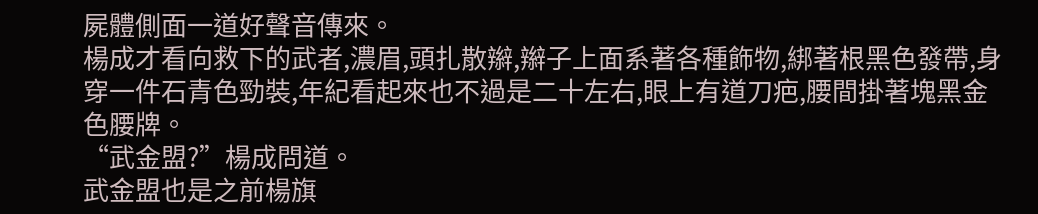屍體側面一道好聲音傳來。
楊成才看向救下的武者,濃眉,頭扎散辮,辮子上面系著各種飾物,綁著根黑色發帶,身穿一件石青色勁裝,年紀看起來也不過是二十左右,眼上有道刀疤,腰間掛著塊黑金色腰牌。
“武金盟?”楊成問道。
武金盟也是之前楊旗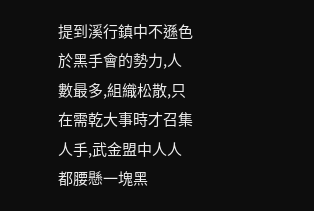提到溪行鎮中不遜色於黑手會的勢力,人數最多,組織松散,只在需乾大事時才召集人手,武金盟中人人都腰懸一塊黑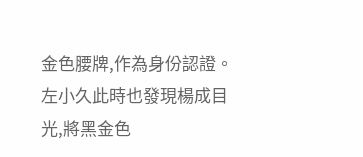金色腰牌,作為身份認證。
左小久此時也發現楊成目光,將黑金色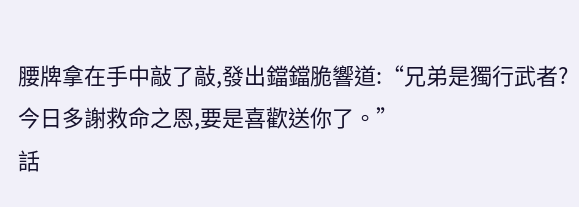腰牌拿在手中敲了敲,發出鐺鐺脆響道:“兄弟是獨行武者?今日多謝救命之恩,要是喜歡送你了。”
話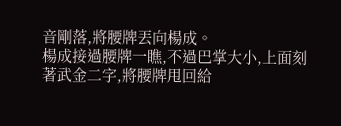音剛落,將腰牌丟向楊成。
楊成接過腰牌一瞧,不過巴掌大小,上面刻著武金二字,將腰牌甩回給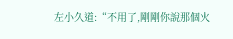左小久道:“不用了,剛剛你說那個火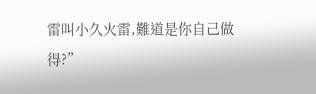雷叫小久火雷,難道是你自己做得?”